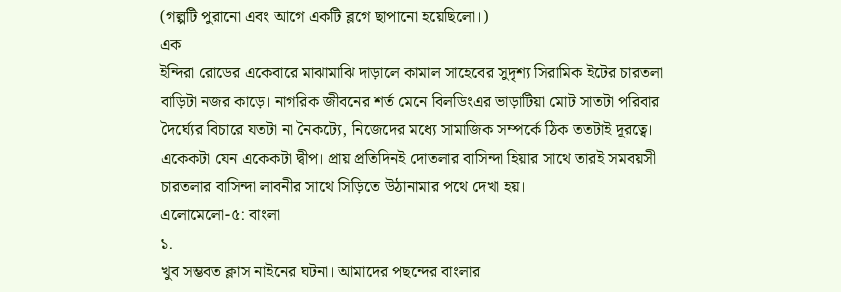(গল্পটি পুরানো এবং আগে একটি ব্লগে ছাপানো হয়েছিলো।)
এক
ইন্দিরা রোডের একেবারে মাঝামাঝি দাড়ালে কামাল সাহেবের সুদৃশ্য সিরামিক ইটের চারতলা বাড়িটা নজর কাড়ে। নাগরিক জীবনের শর্ত মেনে বিলডিংএর ভাড়াটিয়া মোট সাতটা পরিবার দৈর্ঘ্যের বিচারে যতটা না নৈকট্যে, নিজেদের মধ্যে সামাজিক সম্পর্কে ঠিক ততটাই দূরত্বে। একেকটা যেন একেকটা দ্বীপ। প্রায় প্রতিদিনই দোতলার বাসিন্দা হিয়ার সাথে তারই সমবয়সী চারতলার বাসিন্দা লাবনীর সাথে সিড়িতে উঠানামার পথে দেখা হয়।
এলোমেলো-৫: বাংলা
১.
খুব সম্ভবত ক্লাস নাইনের ঘটনা। আমাদের পছন্দের বাংলার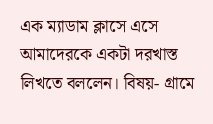এক ম্যাডাম ক্লাসে এসে আমাদেরকে একটা দরখাস্ত লিখতে বললেন। বিষয়- গ্রামে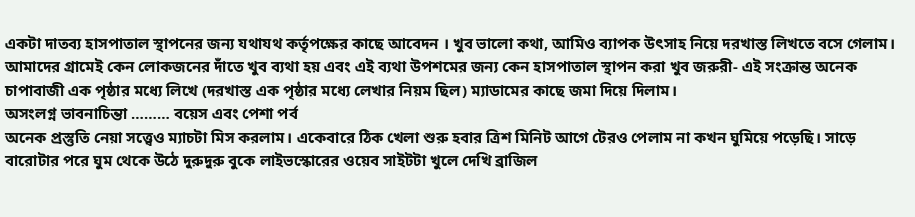একটা দাতব্য হাসপাতাল স্থাপনের জন্য যথাযথ কর্তৃপক্ষের কাছে আবেদন । খুব ভালো কথা, আমিও ব্যাপক উৎসাহ নিয়ে দরখাস্ত লিখতে বসে গেলাম। আমাদের গ্রামেই কেন লোকজনের দাঁতে খুব ব্যথা হয় এবং এই ব্যথা উপশমের জন্য কেন হাসপাতাল স্থাপন করা খুব জরুরী- এই সংক্রান্ত অনেক চাপাবাজী এক পৃষ্ঠার মধ্যে লিখে (দরখাস্ত এক পৃষ্ঠার মধ্যে লেখার নিয়ম ছিল) ম্যাডামের কাছে জমা দিয়ে দিলাম।
অসংলগ্ন ভাবনাচিন্তা ……… বয়েস এবং পেশা পর্ব
অনেক প্রস্তুতি নেয়া সত্ত্বেও ম্যাচটা মিস করলাম। একেবারে ঠিক খেলা শুরু হবার ত্রিশ মিনিট আগে টেরও পেলাম না কখন ঘুমিয়ে পড়েছি। সাড়ে বারোটার পরে ঘুম থেকে উঠে দুরুদুরু বুকে লাইভস্কোরের ওয়েব সাইটটা খুলে দেখি ব্রাজিল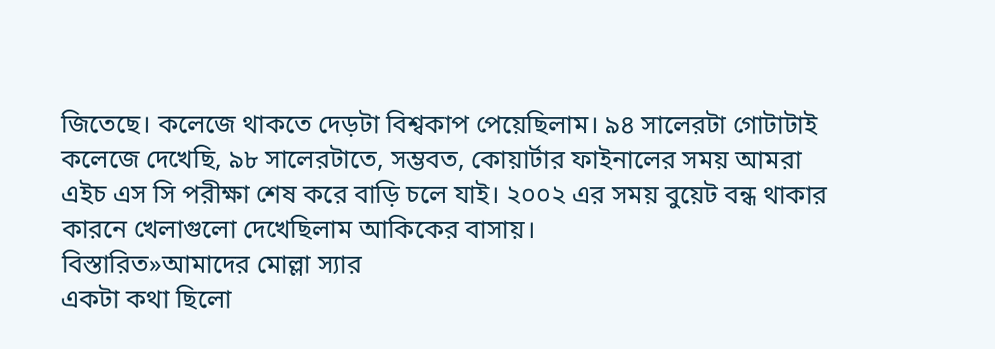জিতেছে। কলেজে থাকতে দেড়টা বিশ্বকাপ পেয়েছিলাম। ৯৪ সালেরটা গোটাটাই কলেজে দেখেছি, ৯৮ সালেরটাতে, সম্ভবত, কোয়ার্টার ফাইনালের সময় আমরা এইচ এস সি পরীক্ষা শেষ করে বাড়ি চলে যাই। ২০০২ এর সময় বুয়েট বন্ধ থাকার কারনে খেলাগুলো দেখেছিলাম আকিকের বাসায়।
বিস্তারিত»আমাদের মোল্লা স্যার
একটা কথা ছিলো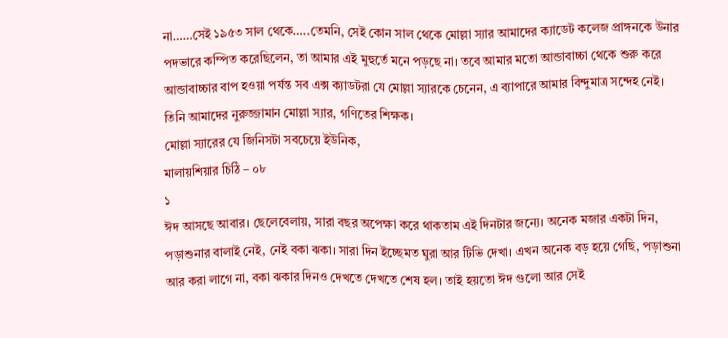না……সেই ১৯৫৩ সাল থেকে…..তেমনি, সেই কোন সাল থেকে মোল্লা স্যার আমাদের ক্যাডেট কলেজ প্রাঙ্গনকে উনার পদভারে কম্পিত করেছিলেন, তা আমার এই মুহুর্তে মনে পড়ছে না। তবে আমার মতো আন্ডাবাচ্চা থেকে শুরু করে আন্ডাবাচ্চার বাপ হওয়া পর্যন্ত সব এক্স ক্যাডটরা যে মোল্লা স্যারকে চেনেন, এ ব্যাপারে আমার বিন্দুমাত্র সন্দেহ নেই। তিনি আমাদের নুরুজ্জামান মোল্লা স্যার, গণিতের শিক্ষক।
মোল্লা স্যারের যে জিনিসটা সবচেয়ে ইউনিক,
মালায়শিয়ার চিঠি – ০৮
১
ঈদ আসছে আবার। ছেলেবেলায়, সারা বছর অপেক্ষা করে থাকতাম এই দিনটার জন্যে। অনেক মজার একটা দিন, পড়াশুনার বালাই নেই, নেই বকা ঝকা। সারা দিন ইচ্ছেমত ঘুরা আর টিভি দেখা। এখন অনেক বড় হয়ে গেছি, পড়াশুনা আর করা লাগে না, বকা ঝকার দিনও দেখতে দেখতে শেষ হল। তাই হয়তো ঈদ গুলো আর সেই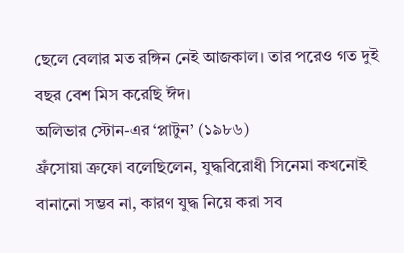ছেলে বেলার মত রঙ্গিন নেই আজকাল। তার পরেও গত দুই বছর বেশ মিস করেছি ঈদ।
অলিভার স্টোন-এর ‘প্লাটুন’ (১৯৮৬)
ফ্রঁসোয়া ত্রুফো বলেছিলেন, যুদ্ধবিরোধী সিনেমা কখনোই বানানো সম্ভব না, কারণ যুদ্ধ নিয়ে করা সব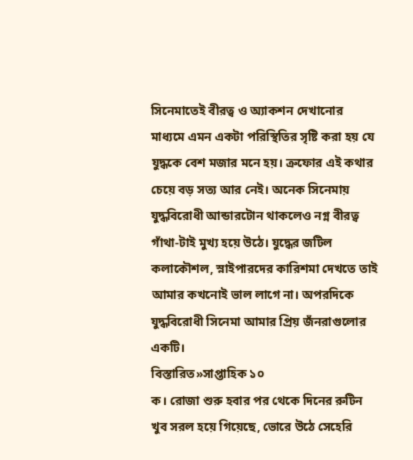সিনেমাতেই বীরত্ব ও অ্যাকশন দেখানোর মাধ্যমে এমন একটা পরিস্থিতির সৃষ্টি করা হয় যে যুদ্ধকে বেশ মজার মনে হয়। ত্রুফোর এই কথার চেয়ে বড় সত্য আর নেই। অনেক সিনেমায় যুদ্ধবিরোধী আন্ডারটোন থাকলেও নগ্ন বীরত্ব গাঁথা-টাই মুখ্য হয়ে উঠে। যুদ্ধের জটিল কলাকৌশল, স্নাইপারদের কারিশমা দেখতে তাই আমার কখনোই ভাল লাগে না। অপরদিকে যুদ্ধবিরোধী সিনেমা আমার প্রিয় জঁনরাগুলোর একটি।
বিস্তারিত»সাপ্তাহিক ১০
ক। রোজা শুরু হবার পর থেকে দিনের রুটিন খুব সরল হয়ে গিয়েছে, ভোরে উঠে সেহেরি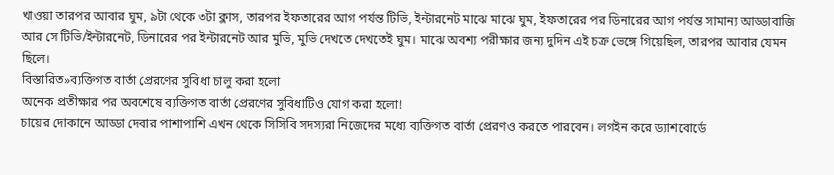খাওয়া তারপর আবার ঘুম, ৯টা থেকে ৩টা ক্লাস, তারপর ইফতারের আগ পর্যন্ত টিভি, ইন্টারনেট মাঝে মাঝে ঘুম, ইফতারের পর ডিনারের আগ পর্যন্ত সামান্য আড্ডাবাজি আর সে টিভি/ইন্টারনেট, ডিনারের পর ইন্টারনেট আর মুভি, মুভি দেখতে দেখতেই ঘুম। মাঝে অবশ্য পরীক্ষার জন্য দুদিন এই চক্র ভেঙ্গে গিয়েছিল, তারপর আবার যেমন ছিলে।
বিস্তারিত»ব্যক্তিগত বার্তা প্রেরণের সুবিধা চালু করা হলো
অনেক প্রতীক্ষার পর অবশেষে ব্যক্তিগত বার্তা প্রেরণের সুবিধাটিও যোগ করা হলো!
চায়ের দোকানে আড্ডা দেবার পাশাপাশি এখন থেকে সিসিবি সদস্যরা নিজেদের মধ্যে ব্যক্তিগত বার্তা প্রেরণও করতে পারবেন। লগইন করে ড্যাশবোর্ডে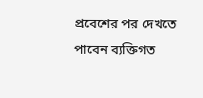প্রবেশের পর দেখতে পাবেন ব্যক্তিগত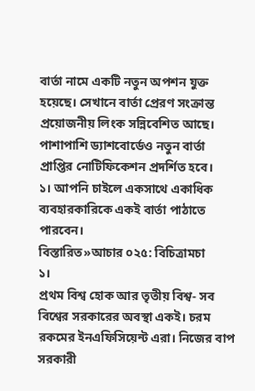বার্তা নামে একটি নতুন অপশন যুক্ত হয়েছে। সেখানে বার্তা প্রেরণ সংক্রান্ত প্রয়োজনীয় লিংক সন্নিবেশিত আছে। পাশাপাশি ড্যাশবোর্ডেও নতুন বার্তা প্রাপ্তির নোটিফিকেশন প্রদর্শিত হবে।
১। আপনি চাইলে একসাথে একাধিক ব্যবহারকারিকে একই বার্তা পাঠাতে পারবেন।
বিস্তারিত»আচার ০২৫: বিচিত্রামচা
১।
প্রথম বিশ্ব হোক আর তৃতীয় বিশ্ব- সব বিশ্বের সরকারের অবস্থা একই। চরম রকমের ইনএফিসিয়েন্ট এরা। নিজের বাপ সরকারী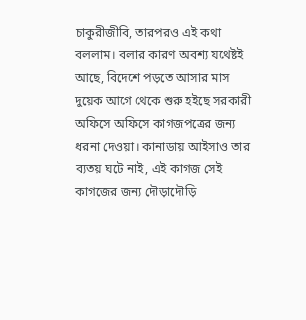চাকুরীজীবি, তারপরও এই কথা বললাম। বলার কারণ অবশ্য যথেষ্টই আছে, বিদেশে পড়তে আসার মাস দুয়েক আগে থেকে শুরু হইছে সরকারী অফিসে অফিসে কাগজপত্রের জন্য ধরনা দেওয়া। কানাডায় আইসাও তার ব্যতয় ঘটে নাই, এই কাগজ সেই কাগজের জন্য দৌড়াদৌড়ি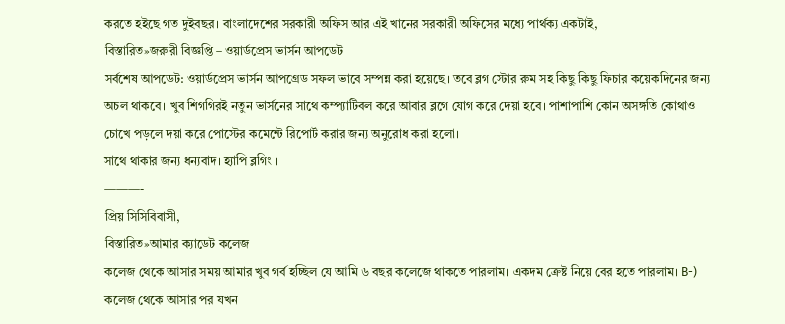করতে হইছে গত দুইবছর। বাংলাদেশের সরকারী অফিস আর এই খানের সরকারী অফিসের মধ্যে পার্থক্য একটাই,
বিস্তারিত»জরুরী বিজ্ঞপ্তি – ওয়ার্ডপ্রেস ভার্সন আপডেট
সর্বশেষ আপডেট: ওয়ার্ডপ্রেস ভার্সন আপগ্রেড সফল ভাবে সম্পন্ন করা হয়েছে। তবে ব্লগ স্টোর রুম সহ কিছু কিছু ফিচার কয়েকদিনের জন্য অচল থাকবে। খুব শিগগিরই নতুন ভার্সনের সাথে কম্প্যাটিবল করে আবার ব্লগে যোগ করে দেয়া হবে। পাশাপাশি কোন অসঙ্গতি কোথাও চোখে পড়লে দয়া করে পোস্টের কমেন্টে রিপোর্ট করার জন্য অনুরোধ করা হলো।
সাথে থাকার জন্য ধন্যবাদ। হ্যাপি ব্লগিং ।
———-
প্রিয় সিসিবিবাসী,
বিস্তারিত»আমার ক্যাডেট কলেজ
কলেজ থেকে আসার সময় আমার খুব গর্ব হচ্ছিল যে আমি ৬ বছর কলেজে থাকতে পারলাম। একদম ক্রেষ্ট নিয়ে বের হতে পারলাম। B-) কলেজ থেকে আসার পর যখন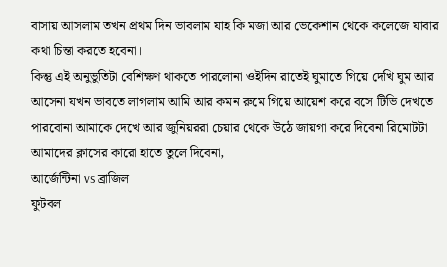বাসায় আসলাম তখন প্রথম দিন ভাবলাম যাহ কি মজা আর ভেকেশান থেকে কলেজে যাবার কথা চিন্তা করতে হবেনা।
কিন্তু এই অনুভুতিটা বেশিক্ষণ থাকতে পারলোনা ওইদিন রাতেই ঘুমাতে গিয়ে দেখি ঘুম আর আসেনা যখন ভাবতে লাগলাম আমি আর কমন রুমে গিয়ে আয়েশ করে বসে টিভি দেখতে পারবোনা আমাকে দেখে আর জুনিয়ররা চেয়ার থেকে উঠে জায়গা করে দিবেনা রিমোটটা আমাদের ক্লাসের কারো হাতে তুলে দিবেনা,
আর্জেন্টিনা vs ব্রাজিল
ফুটবল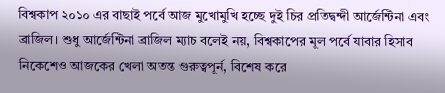বিশ্বকাপ ২০১০ এর বাছাই পর্বে আজ মুখোমুখি হচ্ছে দুই চির প্রতিদ্বন্দী আর্জেন্টিনা এবং ব্রাজিল। শুধু আর্জেন্টিনা ব্রাজিল ম্যাচ বলেই নয়, বিশ্বকাপের মূল পর্বে যাবার হিসাব নিকেশেও আজকের খেলা অতন্ত গুরুত্বপূর্ন, বিশেষ করে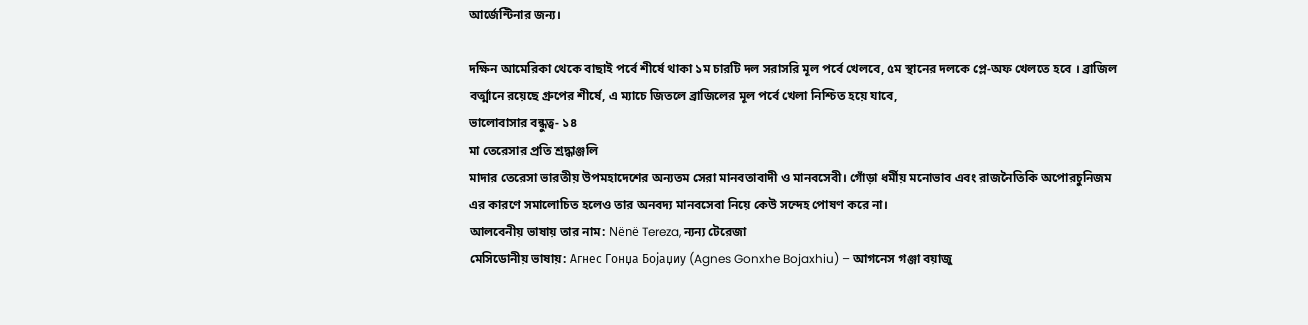আর্জেন্টিনার জন্য।

দক্ষিন আমেরিকা থেকে বাছাই পর্বে শীর্ষে থাকা ১ম চারটি দল সরাসরি মূল পর্বে খেলবে, ৫ম স্থানের দলকে প্লে-অফ খেলতে হবে । ব্রাজিল বর্ত্মানে রয়েছে গ্রুপের শীর্ষে, এ ম্যাচে জিতলে ব্রাজিলের মূল পর্বে খেলা নিশ্চিত হয়ে যাবে,
ভালোবাসার বন্ধুত্ব- ১৪
মা তেরেসার প্রতি শ্রদ্ধাঞ্জলি
মাদার তেরেসা ভারতীয় উপমহাদেশের অন্যতম সেরা মানবতাবাদী ও মানবসেবী। গোঁড়া ধর্মীয় মনোভাব এবং রাজনৈতিকি অপোরচুনিজম এর কারণে সমালোচিত হলেও তার অনবদ্য মানবসেবা নিয়ে কেউ সন্দেহ পোষণ করে না।
আলবেনীয় ভাষায় তার নাম: Nënë Tereza, ন্যন্য টেরেজা
মেসিডোনীয় ভাষায়: Агнес Гонџа Бојаџиу (Agnes Gonxhe Bojaxhiu) – আগনেস গঞ্জা বয়াজু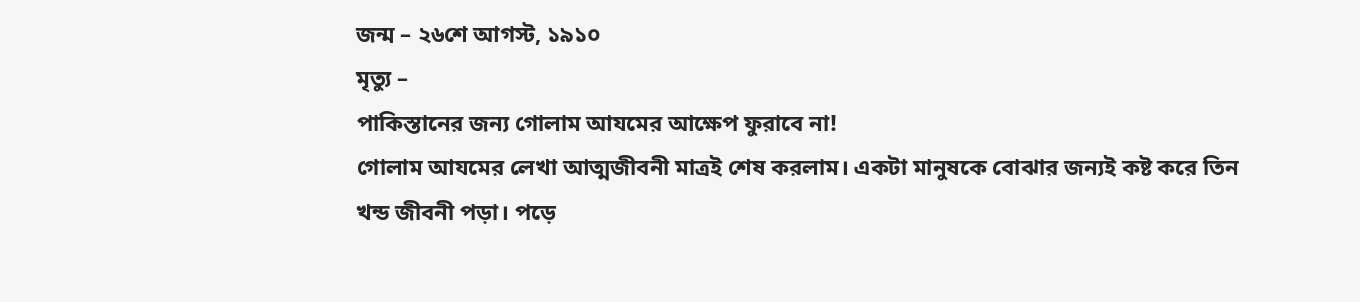জন্ম – ২৬শে আগস্ট, ১৯১০
মৃত্যু –
পাকিস্তানের জন্য গোলাম আযমের আক্ষেপ ফুরাবে না!
গোলাম আযমের লেখা আত্মজীবনী মাত্রই শেষ করলাম। একটা মানুষকে বোঝার জন্যই কষ্ট করে তিন খন্ড জীবনী পড়া। পড়ে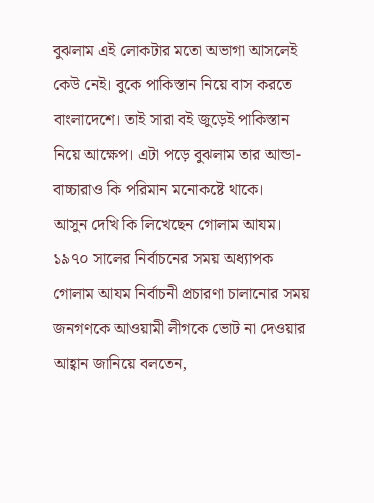বুঝলাম এই লোকটার মতো অভাগা আসলেই কেউ নেই। বুকে পাকিস্তান নিয়ে বাস করতে বাংলাদেশে। তাই সারা বই জুড়েই পাকিস্তান নিয়ে আক্ষেপ। এটা পড়ে বুঝলাম তার আন্ডা-বাচ্চারাও কি পরিমান মনোকষ্টে থাকে।
আসুন দেখি কি লিখেছেন গোলাম আযম।
১৯৭০ সালের নির্বাচনের সময় অধ্যাপক গোলাম আযম নির্বাচনী প্রচারণা চালানোর সময় জনগণকে আওয়ামী লীগকে ভোট না দেওয়ার আহ্বান জানিয়ে বলতেন,